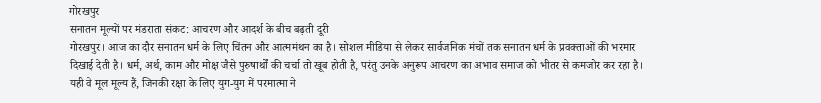गोरखपुर
सनातन मूल्यों पर मंडराता संकट: आचरण और आदर्श के बीच बढ़ती दूरी
गोरखपुर। आज का दौर सनातन धर्म के लिए चिंतन और आत्ममंथन का है। सोशल मीडिया से लेकर सार्वजनिक मंचों तक सनातन धर्म के प्रवक्ताओं की भरमार दिखाई देती है। धर्म, अर्थ, काम और मोक्ष जैसे पुरुषार्थों की चर्चा तो खूब होती है, परंतु उनके अनुरूप आचरण का अभाव समाज को भीतर से कमजोर कर रहा है। यही वे मूल मूल्य हैं, जिनकी रक्षा के लिए युग-युग में परमात्मा ने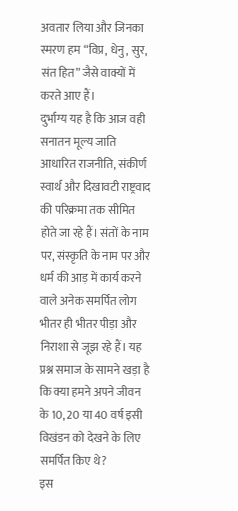अवतार लिया और जिनका स्मरण हम “विप्र, धेनु, सुर, संत हित” जैसे वाक्यों में करते आए हैं।
दुर्भाग्य यह है कि आज वही सनातन मूल्य जाति आधारित राजनीति, संकीर्ण स्वार्थ और दिखावटी राष्ट्रवाद की परिक्रमा तक सीमित होते जा रहे हैं। संतों के नाम पर, संस्कृति के नाम पर और धर्म की आड़ में कार्य करने वाले अनेक समर्पित लोग भीतर ही भीतर पीड़ा और निराशा से जूझ रहे हैं। यह प्रश्न समाज के सामने खड़ा है कि क्या हमने अपने जीवन के 10, 20 या 40 वर्ष इसी विखंडन को देखने के लिए समर्पित किए थे?
इस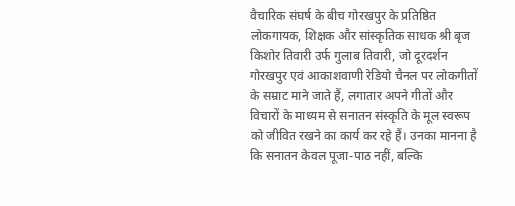वैचारिक संघर्ष के बीच गोरखपुर के प्रतिष्ठित लोकगायक, शिक्षक और सांस्कृतिक साधक श्री बृज किशोर तिवारी उर्फ गुलाब तिवारी, जो दूरदर्शन गोरखपुर एवं आकाशवाणी रेडियो चैनल पर लोकगीतों के सम्राट माने जाते हैं, लगातार अपने गीतों और विचारों के माध्यम से सनातन संस्कृति के मूल स्वरूप को जीवित रखने का कार्य कर रहे हैं। उनका मानना है कि सनातन केवल पूजा-पाठ नहीं, बल्कि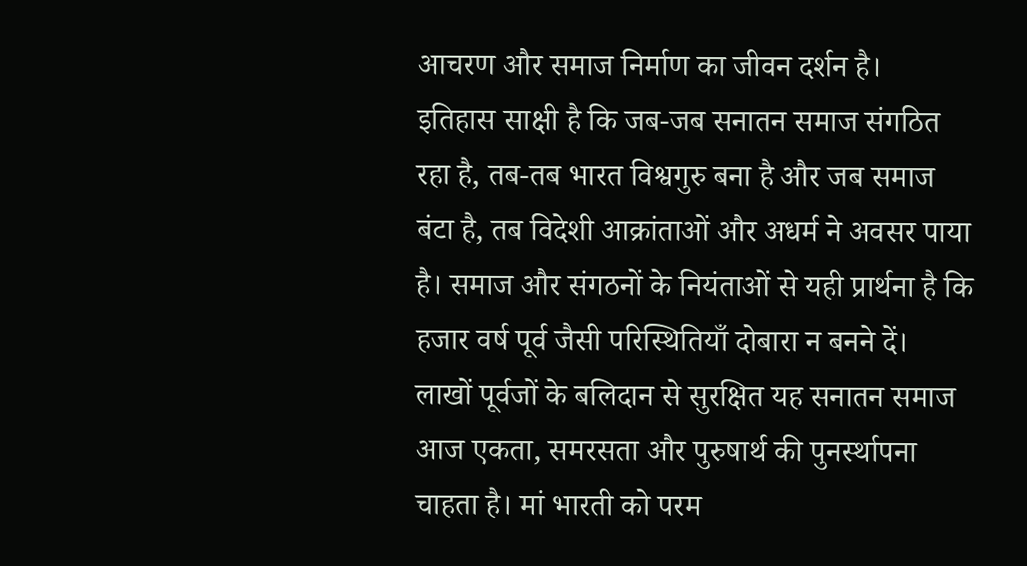आचरण और समाज निर्माण का जीवन दर्शन है।
इतिहास साक्षी है कि जब-जब सनातन समाज संगठित रहा है, तब-तब भारत विश्वगुरु बना है और जब समाज बंटा है, तब विदेशी आक्रांताओं और अधर्म ने अवसर पाया है। समाज और संगठनों के नियंताओं से यही प्रार्थना है कि हजार वर्ष पूर्व जैसी परिस्थितियाँ दोबारा न बनने दें।
लाखों पूर्वजों के बलिदान से सुरक्षित यह सनातन समाज आज एकता, समरसता और पुरुषार्थ की पुनर्स्थापना चाहता है। मां भारती को परम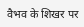वैभव के शिखर पर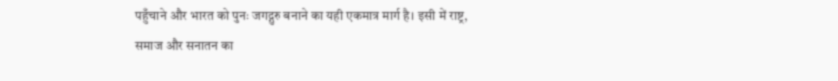पहुँचाने और भारत को पुनः जगद्गुरु बनाने का यही एकमात्र मार्ग है। इसी में राष्ट्र, समाज और सनातन का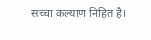सच्चा कल्याण निहित है।